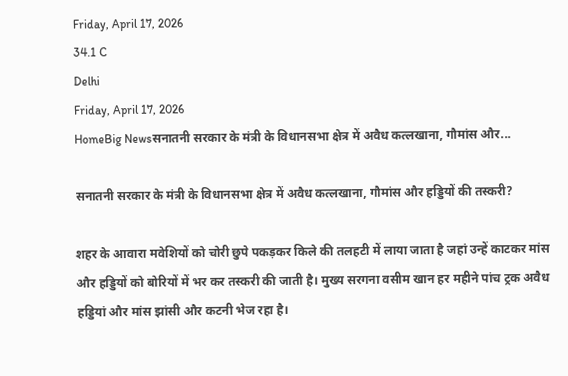Friday, April 17, 2026
34.1 C
Delhi
Friday, April 17, 2026
HomeBig Newsसनातनी सरकार के मंत्री के विधानसभा क्षेत्र में अवैध कत्लखाना, गौमांस और...

सनातनी सरकार के मंत्री के विधानसभा क्षेत्र में अवैध कत्लखाना, गौमांस और हड्डियों की तस्करी?

शहर के आवारा मवेशियों को चोरी छुपे पकड़कर किले की तलहटी में लाया जाता है जहां उन्हें काटकर मांस और हड्डियों को बोरियों में भर कर तस्करी की जाती है। मुख्य सरगना वसीम खान हर महीने पांच ट्रक अवैध हड्डियां और मांस झांसी और कटनी भेज रहा है।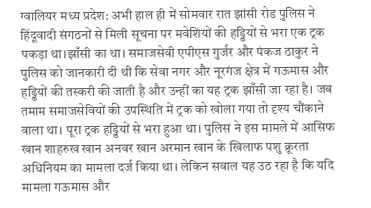ग्वालियर मध्य प्रदेश: अभी हाल ही में सोमवार रात झांसी रोड पुलिस ने हिंदूवादी संगठनों से मिली सूचना पर मवेशियों की हड्डियों से भरा एक ट्रक पकड़ा था।झाँसी का था। समाजसेवी एपीएस गुर्जर और पंकज ठाकुर ने पुलिस को जानकारी दी थी कि सेवा नगर और नूरगंज क्षेत्र में गऊमास और हड्डियों की तस्करी की जाती है और उन्हीं का यह ट्रक झाँसी जा रहा है। जब तमाम समाजसेवियों की उपस्थिति में ट्रक को खोला गया तो दृश्य चौंकाने वाला था। पूरा ट्रक हड्डियों से भरा हुआ था। पुलिस ने इस मामले में आसिफ खान शाहरुख खान अनवर खान अरमान खान के खिलाफ पशु क्रूरता अधिनियम का मामला दर्ज किया था। लेकिन सवाल यह उठ रहा है कि यदि मामला गऊमास और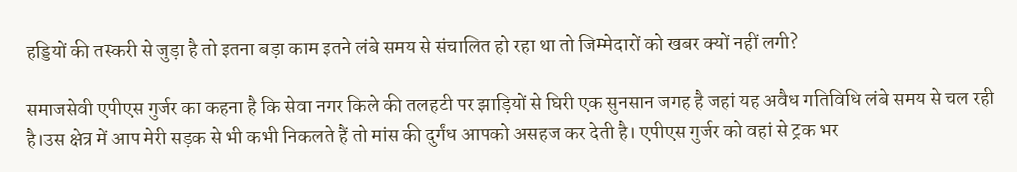हड्डियों की तस्करी से जुड़ा है तो इतना बड़ा काम इतने लंबे समय से संचालित हो रहा था तो जिम्मेदारों को खबर क्यों नहीं लगी?

समाजसेवी एपीएस गुर्जर का कहना है कि सेवा नगर किले की तलहटी पर झाड़ियों से घिरी एक सुनसान जगह है जहां यह अवैध गतिविधि लंबे समय से चल रही है।उस क्षेत्र में आप मेरी सड़क से भी कभी निकलते हैं तो मांस की दुर्गंध आपको असहज कर देती है। एपीएस गुर्जर को वहां से ट्रक भर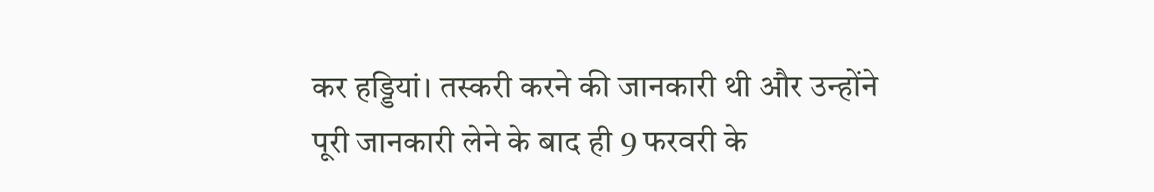कर हड्डियां। तस्करी करने की जानकारी थी और उन्होंने पूरी जानकारी लेने के बाद ही 9 फरवरी के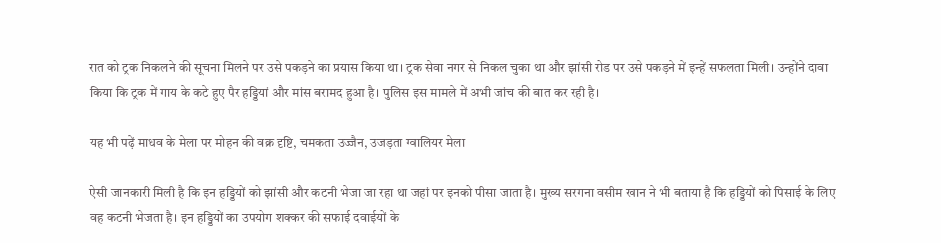रात को ट्रक निकलने की सूचना मिलने पर उसे पकड़ने का प्रयास किया था। ट्रक सेवा नगर से निकल चुका था और झांसी रोड पर उसे पकड़ने में इन्हें सफलता मिली। उन्होंने दावा किया कि ट्रक में गाय के कटे हुए पैर हड्डियां और मांस बरामद हुआ है। पुलिस इस मामले में अभी जांच की बात कर रही है।

यह भी पढ़ें माधव के मेला पर मोहन की वक्र दृष्टि, चमकता उज्जैन, उजड़ता ग्वालियर मेला

ऐसी जानकारी मिली है कि इन हड्डियों को झांसी और कटनी भेजा जा रहा था जहां पर इनको पीसा जाता है। मुख्य सरगना वसीम खान ने भी बताया है कि हड्डियों को पिसाई के लिए वह कटनी भेजता है। इन हड्डियों का उपयोग शक्कर की सफाई दवाईयों के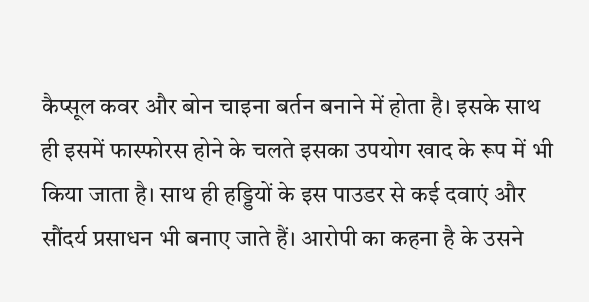कैप्सूल कवर और बोन चाइना बर्तन बनाने में होता है। इसके साथ ही इसमें फास्फोरस होने के चलते इसका उपयोग खाद के रूप में भी किया जाता है। साथ ही हड्डियों के इस पाउडर से कई दवाएं और सौंदर्य प्रसाधन भी बनाए जाते हैं। आरोपी का कहना है के उसने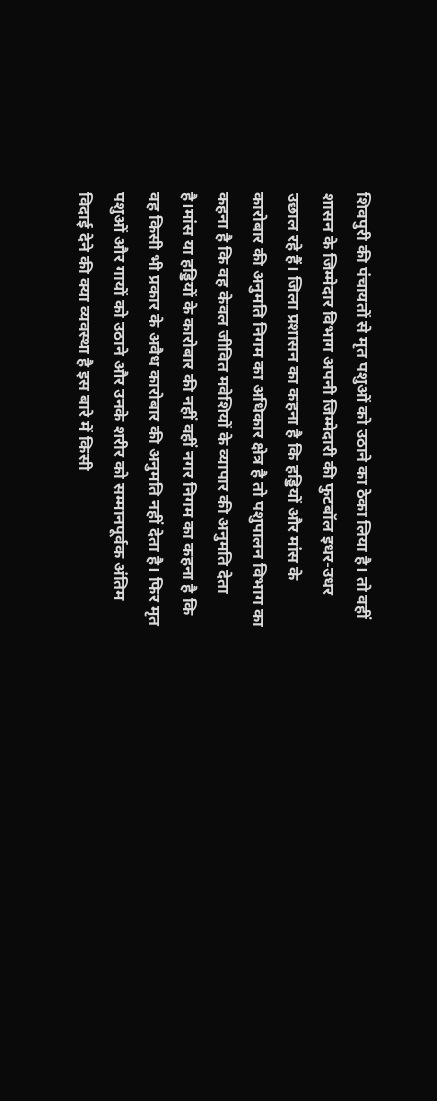शिवपुरी की पंचायतों से मृत पशुओं को उठाने का ठेका लिया है। तो वहीं शासन के जिम्मेदार विभाग अपनी जिम्मेदारी की फुटबॉल इधर-उधर उछाल रहे हैं। जिला प्रशासन का कहना है कि हड्डियों और मांस के कारोबार की अनुमति निगम का अधिकार क्षेत्र है तो पशुपालन विभाग का कहना है कि वह केवल जीवित मवेशियों के व्यापार की अनुमति देता है।मांस या हड्डियों के कारोबार की नहीं वहीं नगर निगम का कहना है कि वह किसी भी प्रकार के अवैध कारोबार की अनुमति नहीं देता है। फिर मृत पशुओं और गायों को उठाने और उनके शरीर को सम्मानपूर्वक अंतिम विदाई देने की क्या व्यवस्था है इस बारे में किसी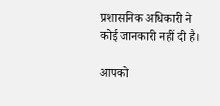प्रशासनिक अधिकारी ने कोई जानकारी नहीं दी है।

आपको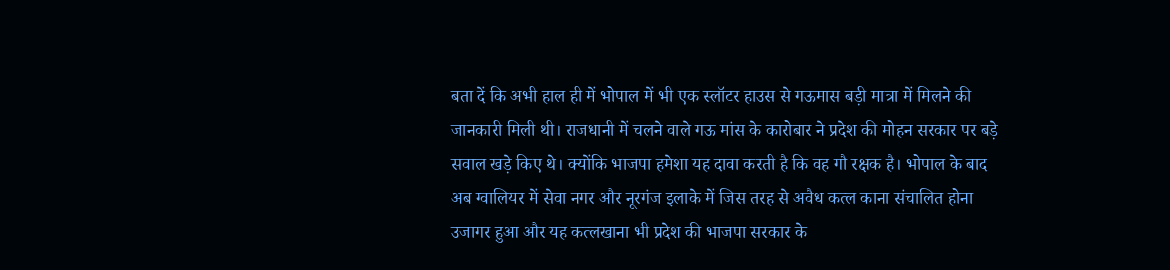बता दें कि अभी हाल ही में भोपाल में भी एक स्लॉटर हाउस से गऊमास बड़ी मात्रा में मिलने की जानकारी मिली थी। राजधानी में चलने वाले गऊ मांस के कारोबार ने प्रदेश की मोहन सरकार पर बड़े सवाल खड़े किए थे। क्योंकि भाजपा हमेशा यह दावा करती है कि वह गौ रक्षक है। भोपाल के बाद अब ग्वालियर में सेवा नगर और नूरगंज इलाके में जिस तरह से अवैध कत्ल काना संचालित होना उजागर हुआ और यह कत्लखाना भी प्रदेश की भाजपा सरकार के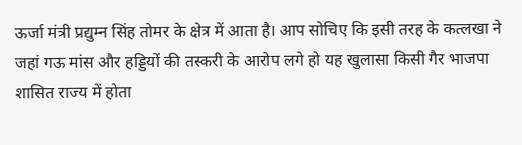ऊर्जा मंत्री प्रद्युम्न सिंह तोमर के क्षेत्र में आता है। आप सोचिए कि इसी तरह के कत्लखा ने जहां गऊ मांस और हड्डियों की तस्करी के आरोप लगे हो यह खुलासा किसी गैर भाजपा शासित राज्य में होता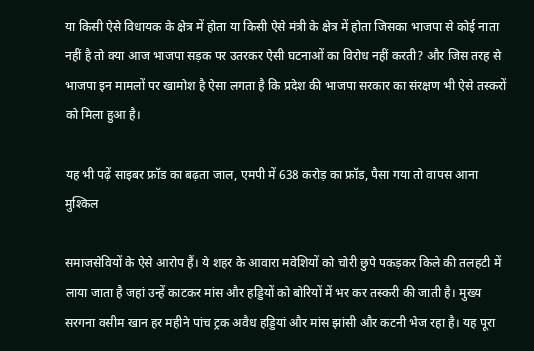या किसी ऐसे विधायक के क्षेत्र में होता या किसी ऐसे मंत्री के क्षेत्र में होता जिसका भाजपा से कोई नाता नहीं है तो क्या आज भाजपा सड़क पर उतरकर ऐसी घटनाओं का विरोध नहीं करती? और जिस तरह से भाजपा इन मामलों पर खामोश है ऐसा लगता है कि प्रदेश की भाजपा सरकार का संरक्षण भी ऐसे तस्करों को मिला हुआ है।

यह भी पढ़ें साइबर फ्रॉड का बढ़ता जाल, एमपी में 638 करोड़ का फ्रॉड, पैसा गया तो वापस आना मुश्किल

समाजसेवियों के ऐसे आरोप हैं। ये शहर के आवारा मवेशियों को चोरी छुपे पकड़कर किले की तलहटी में लाया जाता है जहां उन्हें काटकर मांस और हड्डियों को बोरियों में भर कर तस्करी की जाती है। मुख्य सरगना वसीम खान हर महीने पांच ट्रक अवैध हड्डियां और मांस झांसी और कटनी भेज रहा है। यह पूरा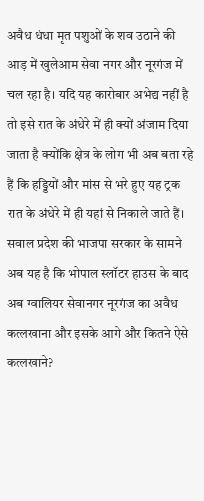अवैध धंधा मृत पशुओं के शव उठाने की आड़ में खुलेआम सेवा नगर और नूरगंज में चल रहा है। यदि यह कारोबार अभेद्य नहीं है तो इसे रात के अंधेरे में ही क्यों अंजाम दिया जाता है क्योंकि क्षेत्र के लोग भी अब बता रहे हैं कि हड्डियों और मांस से भरे हुए यह ट्रक रात के अंधेरे में ही यहां से निकाले जाते हैं। सवाल प्रदेश की भाजपा सरकार के सामने अब यह है कि भोपाल स्लॉटर हाउस के बाद अब ग्वालियर सेवानगर नूरगंज का अवैध कत्लखाना और इसके आगे और कितने ऐसे कत्लखाने?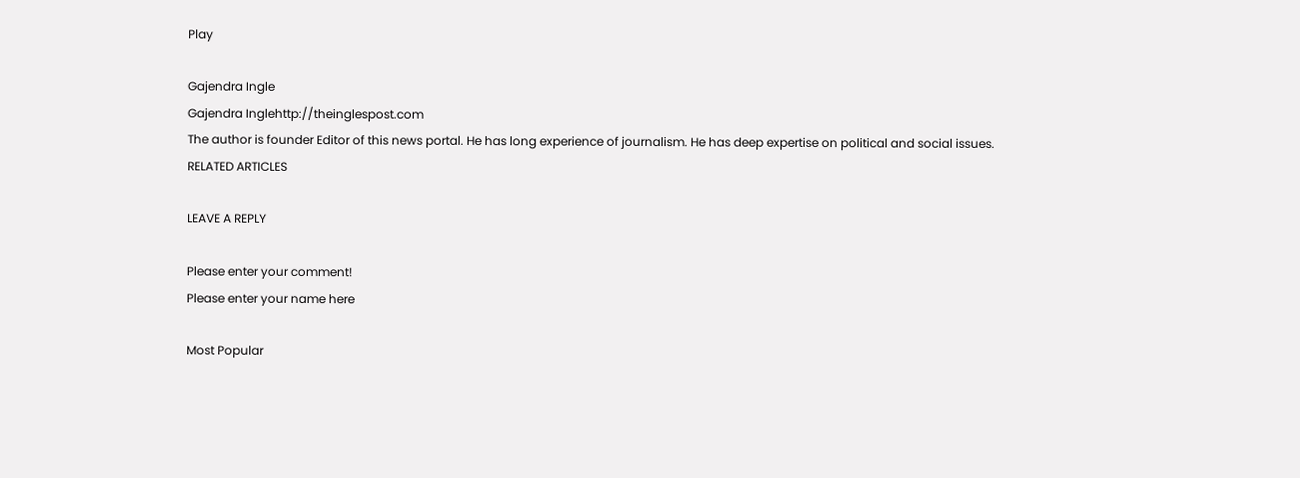Play

Gajendra Ingle
Gajendra Inglehttp://theinglespost.com
The author is founder Editor of this news portal. He has long experience of journalism. He has deep expertise on political and social issues.
RELATED ARTICLES

LEAVE A REPLY

Please enter your comment!
Please enter your name here

Most Popular